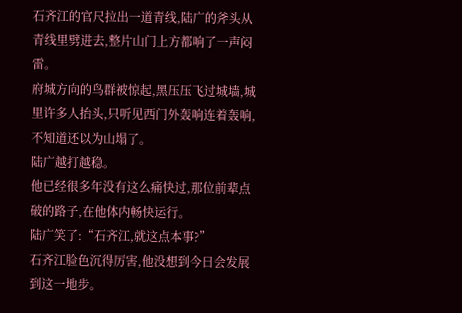石齐江的官尺拉出一道青线,陆广的斧头从青线里劈进去,整片山门上方都响了一声闷雷。
府城方向的鸟群被惊起,黑压压飞过城墙,城里许多人抬头,只听见西门外轰响连着轰响,不知道还以为山塌了。
陆广越打越稳。
他已经很多年没有这么痛快过,那位前辈点破的路子,在他体内畅快运行。
陆广笑了:“石齐江,就这点本事?”
石齐江脸色沉得厉害,他没想到今日会发展到这一地步。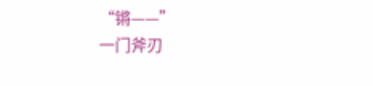“锵——”
一门斧刃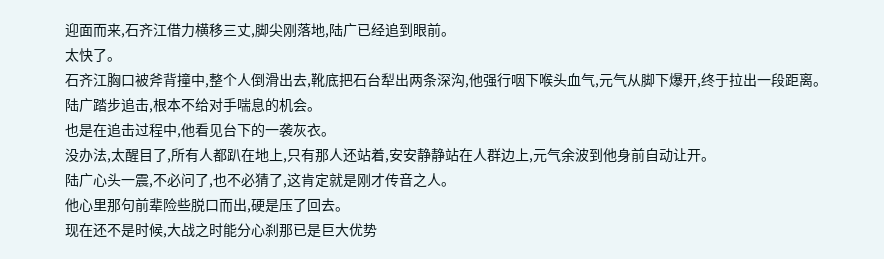迎面而来,石齐江借力横移三丈,脚尖刚落地,陆广已经追到眼前。
太快了。
石齐江胸口被斧背撞中,整个人倒滑出去,靴底把石台犁出两条深沟,他强行咽下喉头血气,元气从脚下爆开,终于拉出一段距离。
陆广踏步追击,根本不给对手喘息的机会。
也是在追击过程中,他看见台下的一袭灰衣。
没办法,太醒目了,所有人都趴在地上,只有那人还站着,安安静静站在人群边上,元气余波到他身前自动让开。
陆广心头一震,不必问了,也不必猜了,这肯定就是刚才传音之人。
他心里那句前辈险些脱口而出,硬是压了回去。
现在还不是时候,大战之时能分心刹那已是巨大优势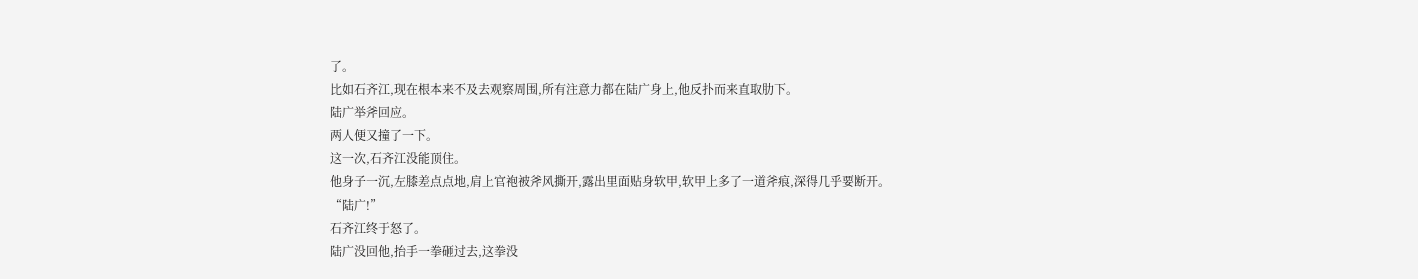了。
比如石齐江,现在根本来不及去观察周围,所有注意力都在陆广身上,他反扑而来直取肋下。
陆广举斧回应。
两人便又撞了一下。
这一次,石齐江没能顶住。
他身子一沉,左膝差点点地,肩上官袍被斧风撕开,露出里面贴身软甲,软甲上多了一道斧痕,深得几乎要断开。
“陆广!”
石齐江终于怒了。
陆广没回他,抬手一拳砸过去,这拳没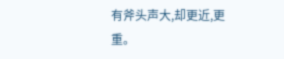有斧头声大,却更近,更重。